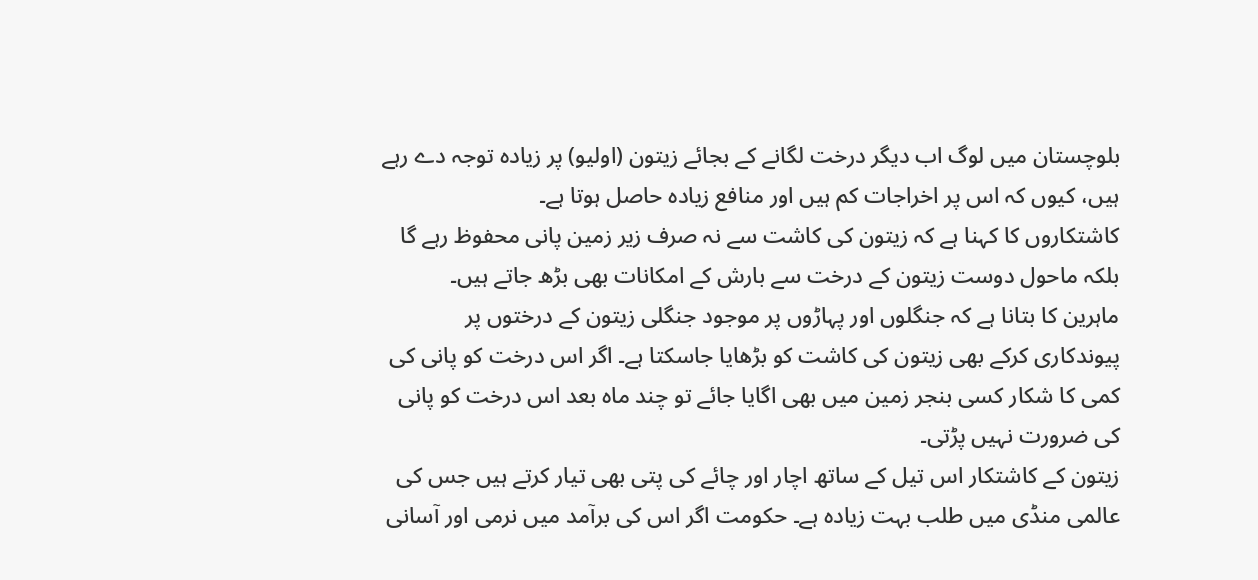بلوچستان میں لوگ اب دیگر درخت لگانے کے بجائے زیتون (اولیو) پر زیادہ توجہ دے رہے ہیں، کیوں کہ اس پر اخراجات کم ہیں اور منافع زیادہ حاصل ہوتا ہے۔
کاشتکاروں کا کہنا ہے کہ زیتون کی کاشت سے نہ صرف زیر زمین پانی محفوظ رہے گا بلکہ ماحول دوست زیتون کے درخت سے بارش کے امکانات بھی بڑھ جاتے ہیں۔
ماہرین کا بتانا ہے کہ جنگلوں اور پہاڑوں پر موجود جنگلی زیتون کے درختوں پر پیوندکاری کرکے بھی زیتون کی کاشت کو بڑھایا جاسکتا ہے۔ اگر اس درخت کو پانی کی کمی کا شکار کسی بنجر زمین میں بھی اگایا جائے تو چند ماہ بعد اس درخت کو پانی کی ضرورت نہیں پڑتی۔
زیتون کے کاشتکار اس تیل کے ساتھ اچار اور چائے کی پتی بھی تیار کرتے ہیں جس کی عالمی منڈی میں طلب بہت زیادہ ہے۔ حکومت اگر اس کی برآمد میں نرمی اور آسانی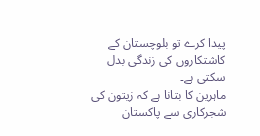پیدا کرے تو بلوچستان کے کاشتکاروں کی زندگی بدل سکتی ہے۔
ماہرین کا بتانا ہے کہ زیتون کی شجرکاری سے پاکستان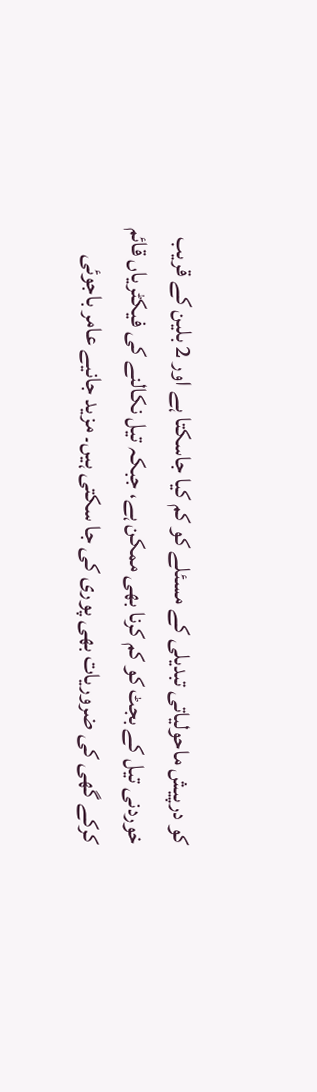کو درپیش ماحولیاتی تبدیلی کے مسئلے کو کم کیا جاسکتا ہے اور 2 بلین کے قریب خوردنی تیل کے بجٹ کو کم کرنا بھی ممکن ہے، جبکہ تیل نکالنے کی فیکٹریاں قائم کرکے گھی کی ضروریات بھی پوری کی جا سکتی ہیں۔ مزید جانیے عامر باجوئی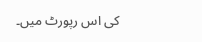کی اس رپورٹ میں۔